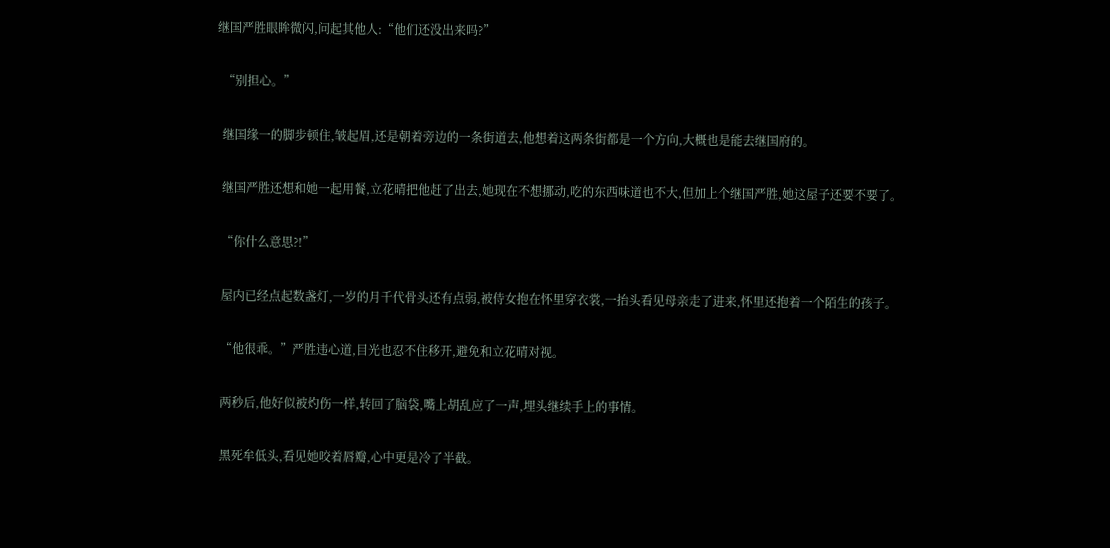继国严胜眼眸微闪,问起其他人:“他们还没出来吗?”

  “别担心。”

  继国缘一的脚步顿住,皱起眉,还是朝着旁边的一条街道去,他想着这两条街都是一个方向,大概也是能去继国府的。

  继国严胜还想和她一起用餐,立花晴把他赶了出去,她现在不想挪动,吃的东西味道也不大,但加上个继国严胜,她这屋子还要不要了。

  “你什么意思?!”

  屋内已经点起数盏灯,一岁的月千代骨头还有点弱,被侍女抱在怀里穿衣裳,一抬头看见母亲走了进来,怀里还抱着一个陌生的孩子。

  “他很乖。”严胜违心道,目光也忍不住移开,避免和立花晴对视。

  两秒后,他好似被灼伤一样,转回了脑袋,嘴上胡乱应了一声,埋头继续手上的事情。

  黑死牟低头,看见她咬着唇瓣,心中更是冷了半截。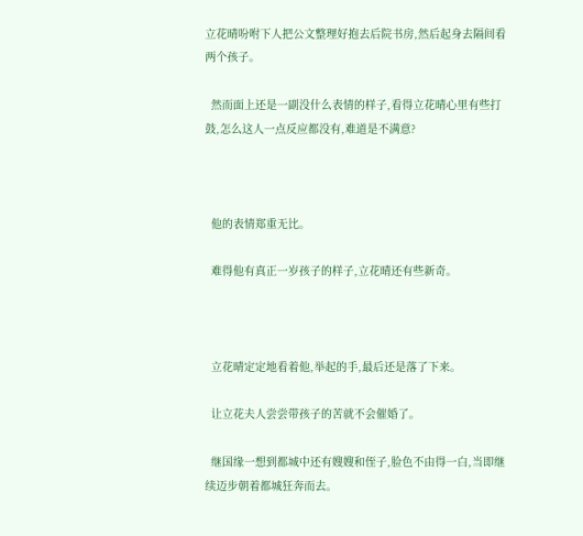立花晴吩咐下人把公文整理好抱去后院书房,然后起身去隔间看两个孩子。

  然而面上还是一副没什么表情的样子,看得立花晴心里有些打鼓,怎么这人一点反应都没有,难道是不满意?



  他的表情郑重无比。

  难得他有真正一岁孩子的样子,立花晴还有些新奇。



  立花晴定定地看着他,举起的手,最后还是落了下来。

  让立花夫人尝尝带孩子的苦就不会催婚了。

  继国缘一想到都城中还有嫂嫂和侄子,脸色不由得一白,当即继续迈步朝着都城狂奔而去。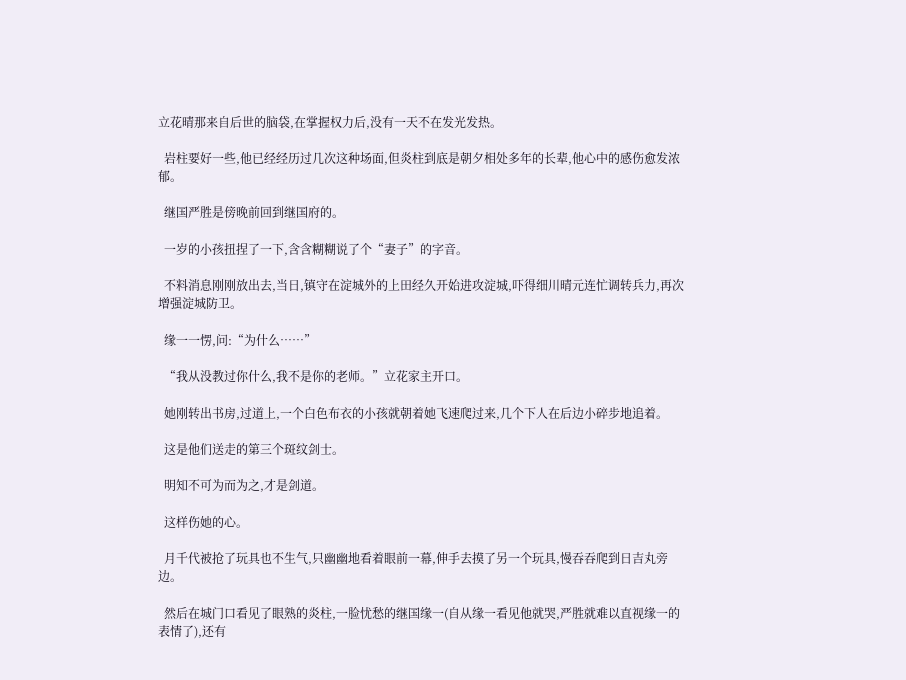立花晴那来自后世的脑袋,在掌握权力后,没有一天不在发光发热。

  岩柱要好一些,他已经经历过几次这种场面,但炎柱到底是朝夕相处多年的长辈,他心中的感伤愈发浓郁。

  继国严胜是傍晚前回到继国府的。

  一岁的小孩扭捏了一下,含含糊糊说了个“妻子”的字音。

  不料消息刚刚放出去,当日,镇守在淀城外的上田经久开始进攻淀城,吓得细川晴元连忙调转兵力,再次增强淀城防卫。

  缘一一愣,问:“为什么……”

  “我从没教过你什么,我不是你的老师。”立花家主开口。

  她刚转出书房,过道上,一个白色布衣的小孩就朝着她飞速爬过来,几个下人在后边小碎步地追着。

  这是他们送走的第三个斑纹剑士。

  明知不可为而为之,才是剑道。

  这样伤她的心。

  月千代被抢了玩具也不生气,只幽幽地看着眼前一幕,伸手去摸了另一个玩具,慢吞吞爬到日吉丸旁边。

  然后在城门口看见了眼熟的炎柱,一脸忧愁的继国缘一(自从缘一看见他就哭,严胜就难以直视缘一的表情了),还有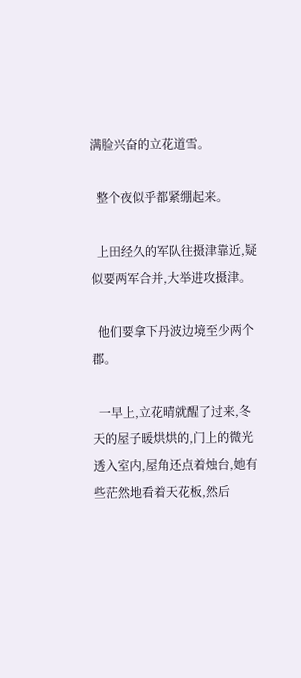满脸兴奋的立花道雪。

  整个夜似乎都紧绷起来。

  上田经久的军队往摄津靠近,疑似要两军合并,大举进攻摄津。

  他们要拿下丹波边境至少两个郡。

  一早上,立花晴就醒了过来,冬天的屋子暖烘烘的,门上的微光透入室内,屋角还点着烛台,她有些茫然地看着天花板,然后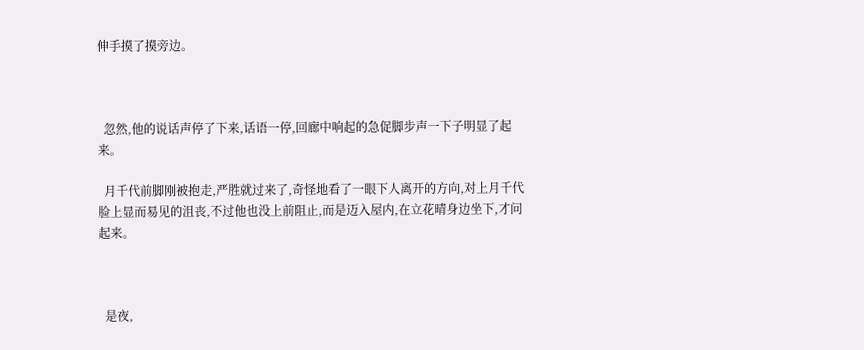伸手摸了摸旁边。



  忽然,他的说话声停了下来,话语一停,回廊中响起的急促脚步声一下子明显了起来。

  月千代前脚刚被抱走,严胜就过来了,奇怪地看了一眼下人离开的方向,对上月千代脸上显而易见的沮丧,不过他也没上前阻止,而是迈入屋内,在立花晴身边坐下,才问起来。



  是夜,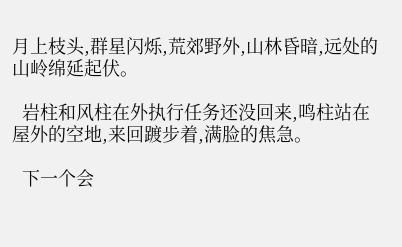月上枝头,群星闪烁,荒郊野外,山林昏暗,远处的山岭绵延起伏。

  岩柱和风柱在外执行任务还没回来,鸣柱站在屋外的空地,来回踱步着,满脸的焦急。

  下一个会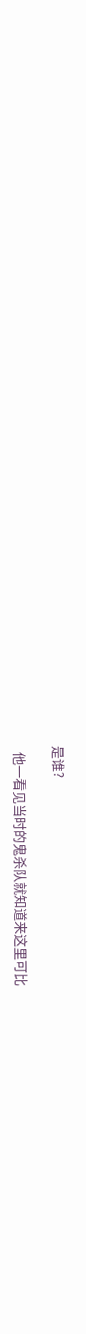是谁?

  他一看见当时的鬼杀队就知道来这里可比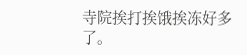寺院挨打挨饿挨冻好多了。